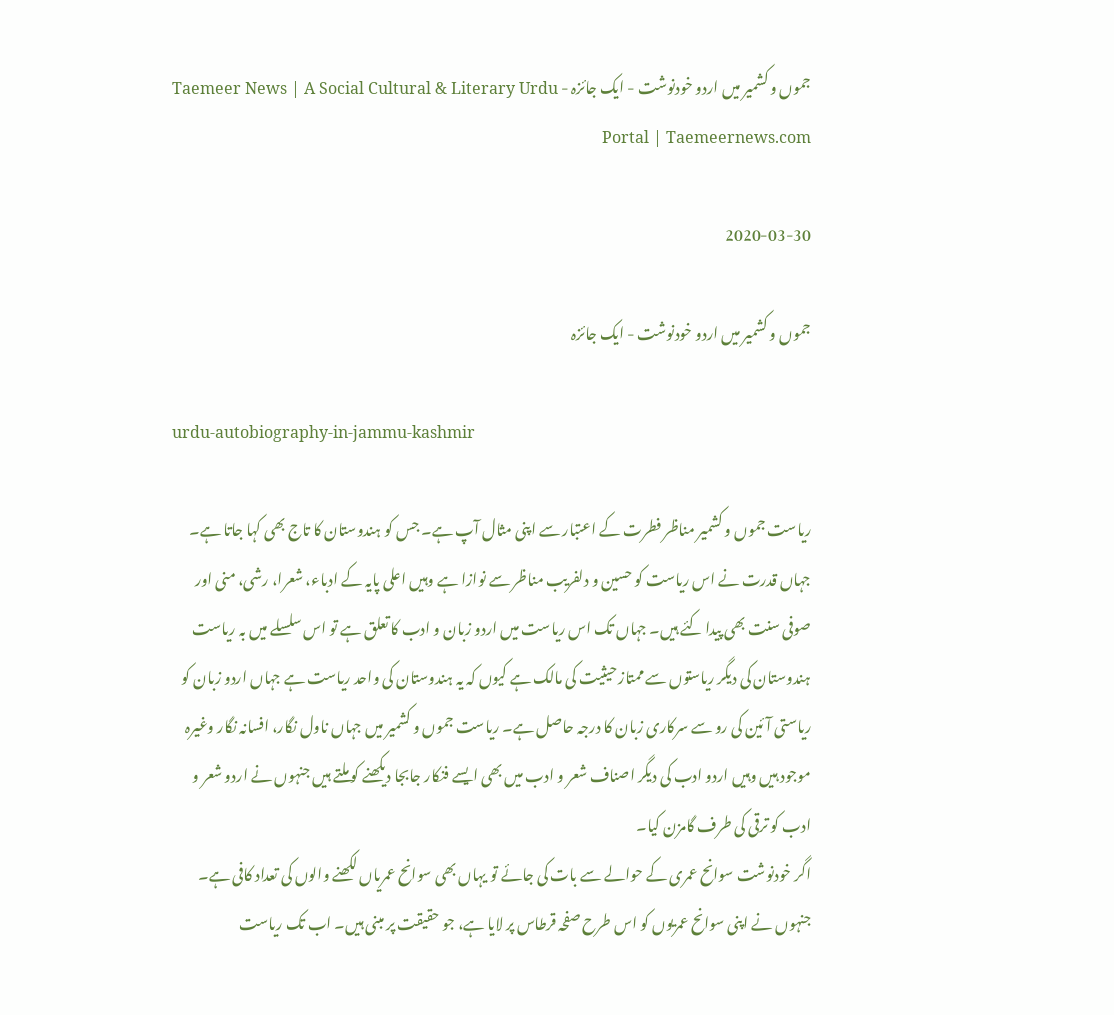جموں و کشمیر میں اردو خودنوشت - ایک جائزہ - Taemeer News | A Social Cultural & Literary Urdu Portal | Taemeernews.com

2020-03-30

جموں و کشمیر میں اردو خودنوشت - ایک جائزہ

urdu-autobiography-in-jammu-kashmir

ریاست جموں و کشمیر مناظر فطرت کے اعتبار سے اپنی مثال آپ ہے۔ جس کو ہندوستان کا تاج بھی کہا جاتا ہے۔ جہاں قدرت نے اس ریاست کو حسین و دلفریب مناظر سے نوازا ہے وہیں اعلی پایہ کے ادباء، شعرا، رشی، منی اور صوفی سنت بھی پیدا کئے ہیں۔ جہاں تک اس ریاست میں اردو زبان و ادب کا تعلق ہے تو اس سلسلے میں بہ ریاست ہندوستان کی دیگر ریاستوں سے ممتاز حیثیت کی مالک ہے کیوں کہ یہ ہندوستان کی واحد ریاست ہے جہاں اردو زبان کو ریاستی آئین کی رو سے سرکاری زبان کا درجہ حاصل ہے۔ ریاست جموں و کشمیر میں جہاں ناول نگار، افسانہ نگار وغیرہ موجود ہیں وہیں اردو ادب کی دیگر اصناف شعر و ادب میں بھی ایسے فنکار جابجا دیکھنے کو ملتے ہیں جنہوں نے اردو شعر و ادب کو ترقی کی طرف گامزن کیا۔
اگر خودنوشت سوانح عمری کے حوالے سے بات کی جائے تو یہاں بھی سوانح عمریاں لکھنے والوں کی تعداد کافی ہے۔ جنہوں نے اپنی سوانح عمریوں کو اس طرح صفحہ قرطاس پر لایا ہے، جو حقیقت پر مبنی ہیں۔ اب تک ریاست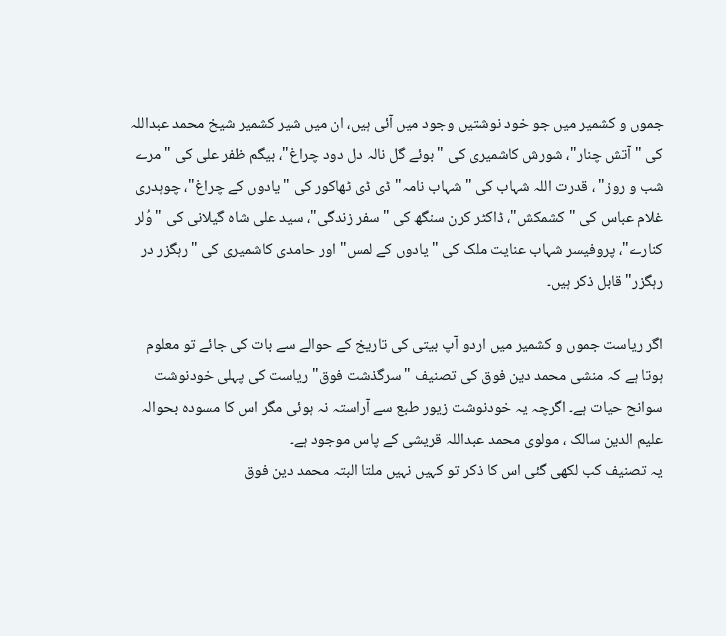جموں و کشمیر میں جو خود نوشتیں وجود میں آئی ہیں، ان میں شیر کشمیر شیخ محمد عبداللہ کی "آتش چنار"، شورش کاشمیری کی "بوئے گل نالہ دل دود چراغ"، بیگم ظفر علی کی "مرے شب و روز" ، قدرت اللہ شہاب کی "شہاب نامہ" ڈی ڈی ٹھاکور کی "یادوں کے چراغ"، چوہدری غلام عباس کی "کشمکش"، ڈاکٹر کرن سنگھ کی "سفر زندگی"، سید علی شاہ گیلانی کی "وُلر کنارے"، پروفیسر شہاب عنایت ملک کی "یادوں کے لمس" اور حامدی کاشمیری کی "رہگزر در رہگزر" قابل ذکر ہیں۔

اگر ریاست جموں و کشمیر میں اردو آپ بیتی کی تاریخ کے حوالے سے بات کی جائے تو معلوم ہوتا ہے کہ منشی محمد دین فوق کی تصنیف "سرگذشت فوق" ریاست کی پہلی خودنوشت سوانح حیات ہے۔ اگرچہ یہ خودنوشت زیور طبع سے آراستہ نہ ہوئی مگر اس کا مسودہ بحوالہ علیم الدین سالک ، مولوی محمد عبداللہ قریشی کے پاس موجود ہے۔
یہ تصنیف کب لکھی گئی اس کا ذکر تو کہیں نہیں ملتا البتہ محمد دین فوق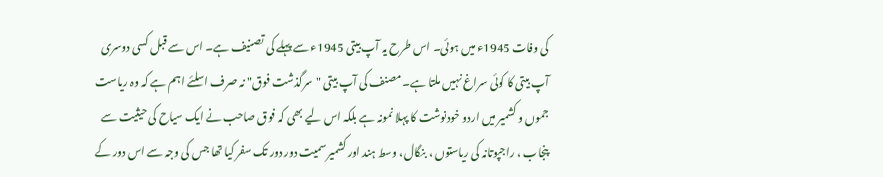کی وفات 1945ء میں ہوئی۔ اس طرح یہ آپ بیتی 1945ء سے پہلے کی تصنیف ہے۔ اس سے قبل کسی دوسری آپ بیتی کا کوئی سراغ نہیں ملتا ہے۔ مصنف کی آپ بیتی "سرگذشت فوق" نہ صرف اسلئے اہم ہے کہ وہ ریاست جموں و کشمیر میں اردو خودنوشت کا پہلا نمونہ ہے بلکہ اس لیے بھی کہ فوق صاحب نے ایک سیاح کی حیثیت سے پنجاب ، راجپوتانہ کی ریاستوں ، بنگال، وسط ہند اور کشمیر سمیت دور دور تک سفر کیا تھا جس کی وجہ سے اس دور کے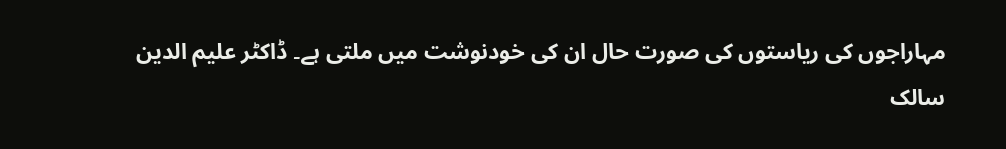مہاراجوں کی ریاستوں کی صورت حال ان کی خودنوشت میں ملتی ہے۔ ڈاکٹر علیم الدین سالک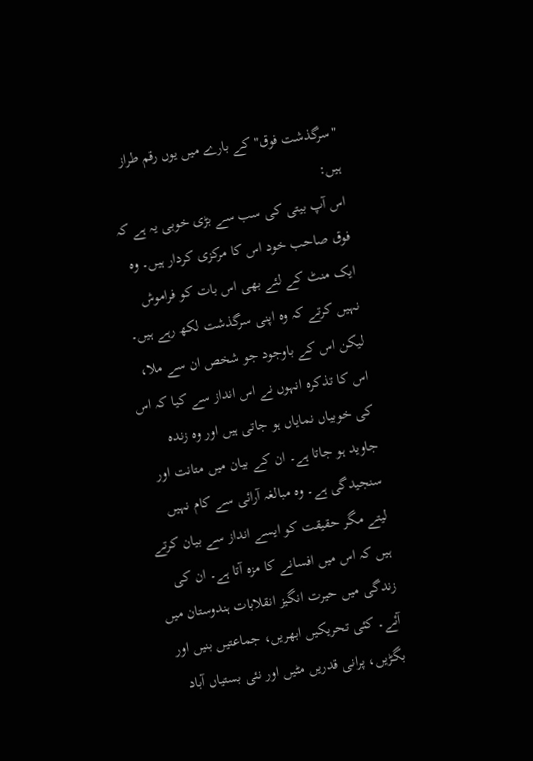"سرگذشت فوق" کے بارے میں یوں رقم طراز ہیں:
اس آپ بیتی کی سب سے بڑی خوبی یہ ہے کہ فوق صاحب خود اس کا مرکزی کردار ہیں۔ وہ ایک منٹ کے لئے بھی اس بات کو فراموش نہیں کرتے کہ وہ اپنی سرگذشت لکھ رہے ہیں۔ لیکن اس کے باوجود جو شخص ان سے ملا، اس کا تذکرہ انہوں نے اس انداز سے کیا کہ اس کی خوبیاں نمایاں ہو جاتی ہیں اور وہ زندہ جاوید ہو جاتا ہے۔ ان کے بیان میں متانت اور سنجیدگی ہے۔ وہ مبالغہ آرائی سے کام نہیں لیتے مگر حقیقت کو ایسے انداز سے بیان کرتے ہیں کہ اس میں افسانے کا مزہ آتا ہے۔ ان کی زندگی میں حیرت انگیز انقلابات ہندوستان میں آئے۔ کئی تحریکیں ابھریں، جماعتیں بنیں اور بگڑیں، پرانی قدریں مٹیں اور نئی بستیاں آباد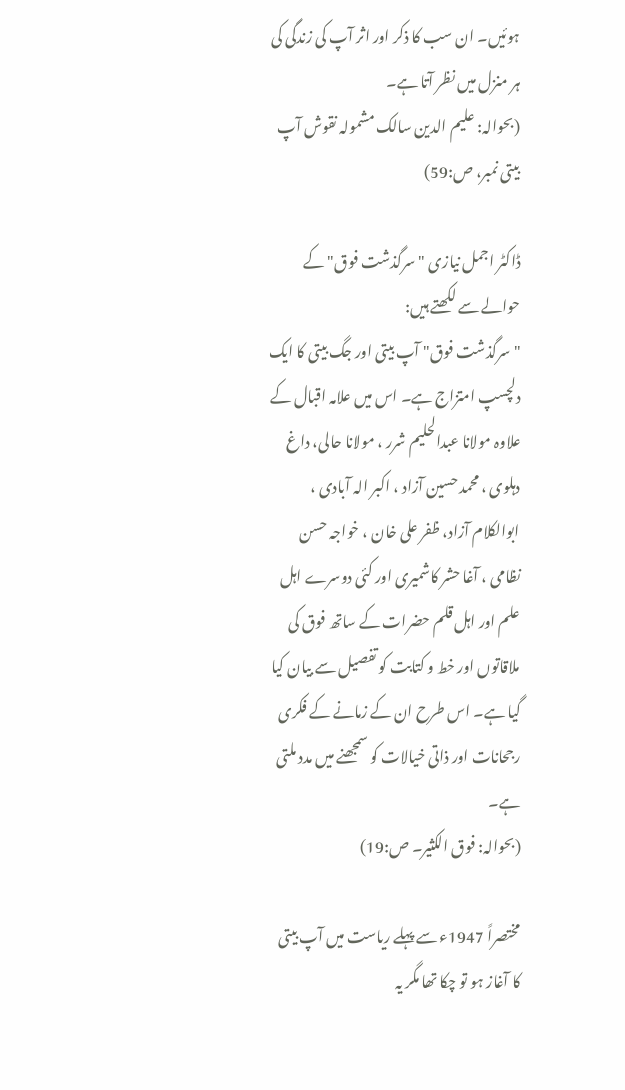ہوئیں۔ ان سب کا ذکر اور اثر آپ کی زندگی کی ہر منزل میں نظر آتا ہے۔
(بحوالہ: علیم الدین سالک مشمولہ نقوش آپ بیتی نمبر، ص:59)

ڈاکٹر اجمل نیازی "سرگذشت فوق" کے حوالے سے لکھتے ہیں:
"سرگذشت فوق" آپ بیتی اور جگ بیتی کا ایک دلچسپ امتزاج ہے۔ اس میں علامہ اقبال کے علاوہ مولانا عبدالحلیم شرر ، مولانا حالی، داغ دہلوی ، محمد حسین آزاد ، اکبر الہ آبادی ، ابوالکلام آزاد، ظفر علی خان ، خواجہ حسن نظامی ، آغا حشر کاشمیری اور کئی دوسرے اہل علم اور اہل قلم حضرات کے ساتھ فوق کی ملاقاتوں اور خط و کتابت کو تفصیل سے بیان کیا گیا ہے۔ اس طرح ان کے زمانے کے فکری رجحانات اور ذاتی خیالات کو سمجھنے میں مدد ملتی ہے۔
(بحوالہ: فوق الکثیر۔ ص:19)

مختصراً 1947ء سے پہلے ریاست میں آپ بیتی کا آغاز ہو تو چکا تھا مگر یہ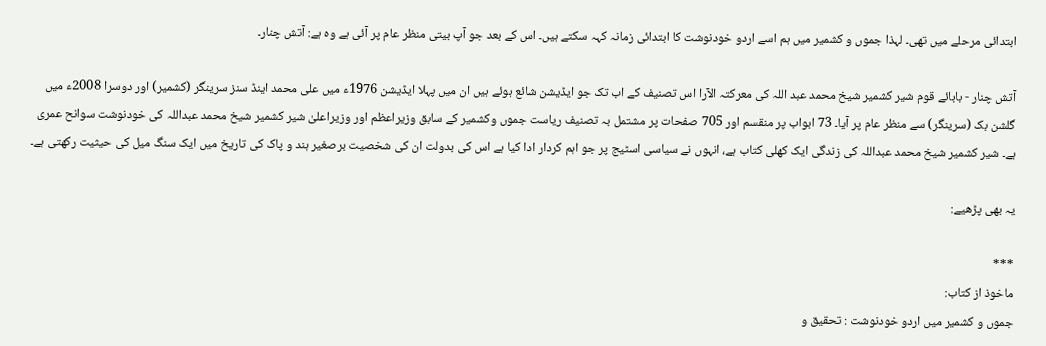ابتدائی مرحلے میں تھی۔ لہذا جموں و کشمیر میں ہم اسے اردو خودنوشت کا ابتدائی زمانہ کہہ سکتے ہیں۔ اس کے بعد جو آپ بیتی منظر عام پر آئی ہے وہ ہے: آتش چنار۔

آتش چنار - بابائے قوم شیر کشمیر شیخ محمد عبد اللہ کی معرکتہ الآرا اس تصنيف کے اب تک جو ایڈیشن شائع ہوئے ہیں ان میں پہلا ایڈیشن 1976ء میں علی محمد اینڈ سنز سرینگر (کشمیر) اور دوسرا 2008ء میں گلشن بک (سرینگر) سے منظر عام پر آیا۔ 73 ابواب پر منقسم اور 705 صفحات پر مشتمل بہ تصنیف ریاست جموں وکشمیر کے سابق وزیراعظم اور وزیراعلیٰ شیر کشمیر شیخ محمد عبداللہ کی خودنوشت سوانح عمری ہے۔ شیر کشمیر شیخ محمد عبداللہ کی زندگی ایک کھلی کتاب ہے، انہوں نے سیاسی اسٹیج پر جو اہم کردار ادا کیا ہے اس کی بدولت ان کی شخصیت برصغیر ہند و پاک کی تاریخ میں ایک سنگ میل کی حیثیت رکھتی ہے۔

یہ بھی پڑھیے:

***
ماخوذ از کتاب:
جموں و کشمیر میں اردو خودنوشت : تحقیق و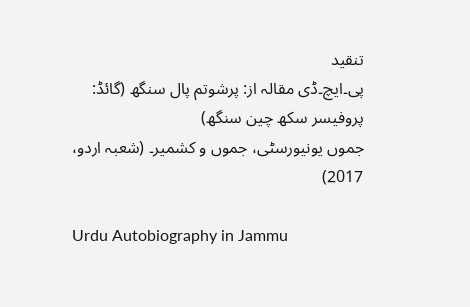تنقید
پی۔ایچ۔ڈی مقالہ از: پرشوتم پال سنگھ (گائڈ: پروفیسر سکھ چین سنگھ)
جموں یونیورسٹی، جموں و کشمیر۔ (شعبہ اردو، 2017)

Urdu Autobiography in Jammu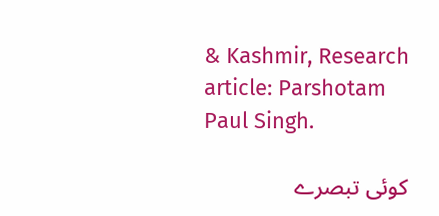& Kashmir, Research article: Parshotam Paul Singh.

کوئی تبصرے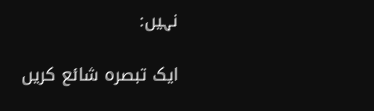نہیں:

ایک تبصرہ شائع کریں